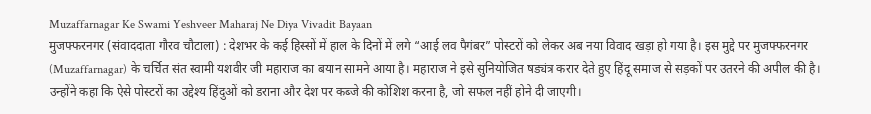Muzaffarnagar Ke Swami Yeshveer Maharaj Ne Diya Vivadit Bayaan
मुजफ्फरनगर (संवाददाता गौरव चौटाला) : देशभर के कई हिस्सों में हाल के दिनों में लगे “आई लव पैगंबर” पोस्टरों को लेकर अब नया विवाद खड़ा हो गया है। इस मुद्दे पर मुजफ्फरनगर (Muzaffarnagar) के चर्चित संत स्वामी यशवीर जी महाराज का बयान सामने आया है। महाराज ने इसे सुनियोजित षड्यंत्र करार देते हुए हिंदू समाज से सड़कों पर उतरने की अपील की है। उन्होंने कहा कि ऐसे पोस्टरों का उद्देश्य हिंदुओं को डराना और देश पर कब्जे की कोशिश करना है, जो सफल नहीं होने दी जाएगी।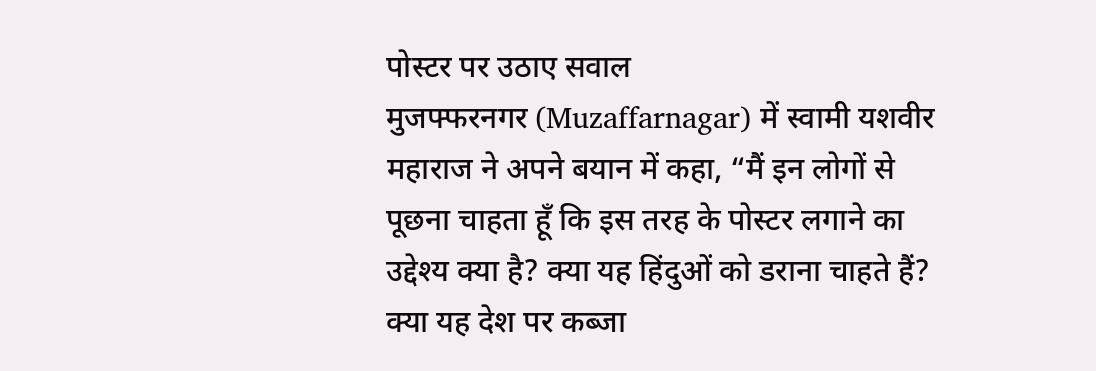पोस्टर पर उठाए सवाल
मुजफ्फरनगर (Muzaffarnagar) में स्वामी यशवीर महाराज ने अपने बयान में कहा, “मैं इन लोगों से पूछना चाहता हूँ कि इस तरह के पोस्टर लगाने का उद्देश्य क्या है? क्या यह हिंदुओं को डराना चाहते हैं? क्या यह देश पर कब्जा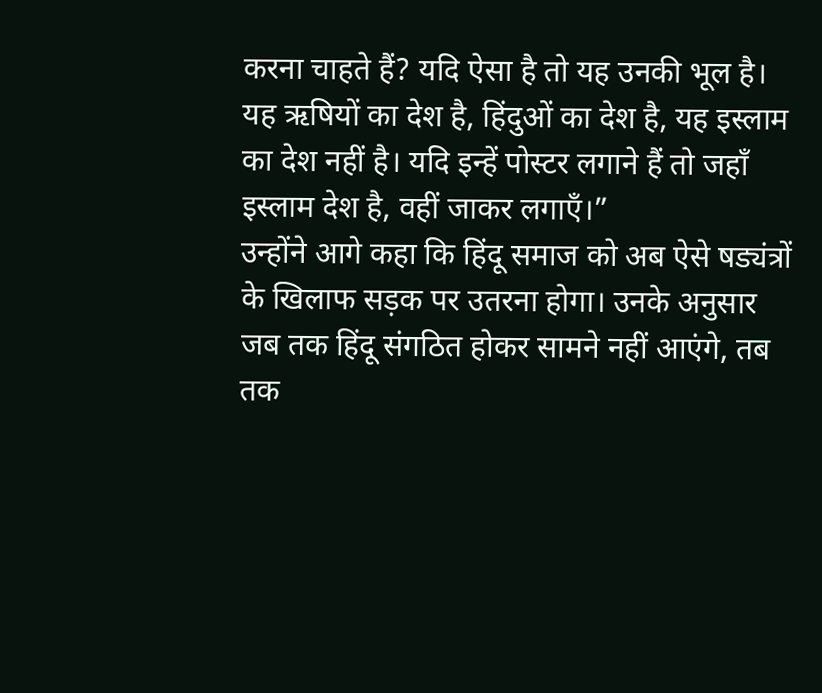करना चाहते हैं? यदि ऐसा है तो यह उनकी भूल है। यह ऋषियों का देश है, हिंदुओं का देश है, यह इस्लाम का देश नहीं है। यदि इन्हें पोस्टर लगाने हैं तो जहाँ इस्लाम देश है, वहीं जाकर लगाएँ।”
उन्होंने आगे कहा कि हिंदू समाज को अब ऐसे षड्यंत्रों के खिलाफ सड़क पर उतरना होगा। उनके अनुसार जब तक हिंदू संगठित होकर सामने नहीं आएंगे, तब तक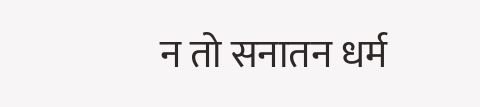न तो सनातन धर्म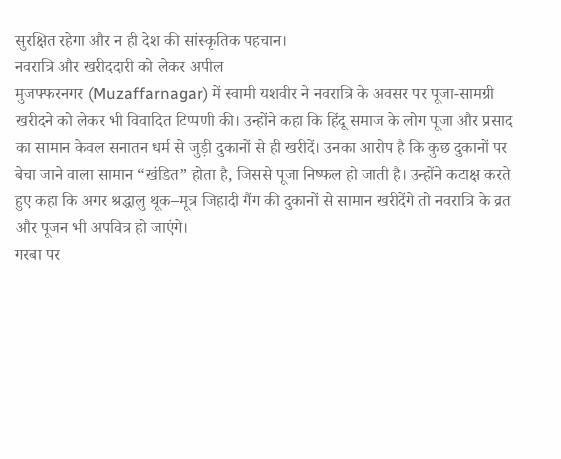सुरक्षित रहेगा और न ही देश की सांस्कृतिक पहचान।
नवरात्रि और खरीददारी को लेकर अपील
मुजफ्फरनगर (Muzaffarnagar) में स्वामी यशवीर ने नवरात्रि के अवसर पर पूजा-सामग्री खरीदने को लेकर भी विवादित टिप्पणी की। उन्होंने कहा कि हिंदू समाज के लोग पूजा और प्रसाद का सामान केवल सनातन धर्म से जुड़ी दुकानों से ही खरीदें। उनका आरोप है कि कुछ दुकानों पर बेचा जाने वाला सामान “खंडित” होता है, जिससे पूजा निष्फल हो जाती है। उन्होंने कटाक्ष करते हुए कहा कि अगर श्रद्धालु थूक–मूत्र जिहादी गैंग की दुकानों से सामान खरीदेंगे तो नवरात्रि के व्रत और पूजन भी अपवित्र हो जाएंगे।
गरबा पर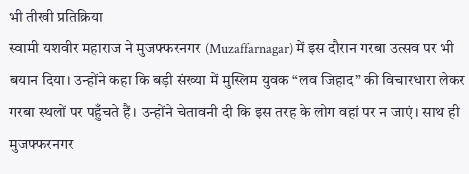भी तीखी प्रतिक्रिया
स्वामी यशवीर महाराज ने मुजफ्फरनगर (Muzaffarnagar) में इस दौरान गरबा उत्सव पर भी बयान दिया। उन्होंने कहा कि बड़ी संख्या में मुस्लिम युवक “लव जिहाद” की विचारधारा लेकर गरबा स्थलों पर पहुँचते हैं। उन्होंने चेतावनी दी कि इस तरह के लोग वहां पर न जाएं। साथ ही मुजफ्फरनगर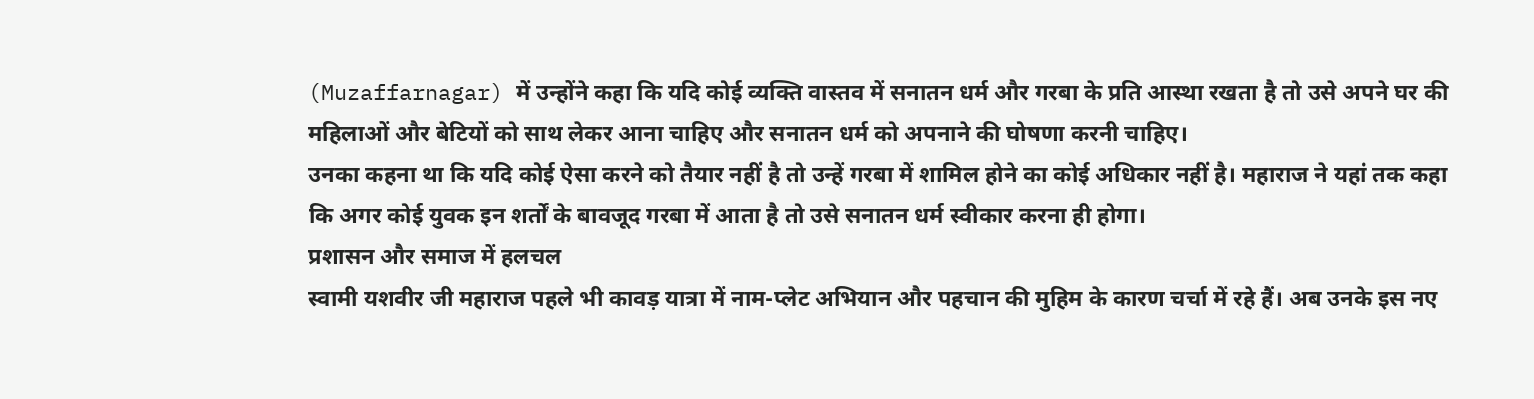(Muzaffarnagar) में उन्होंने कहा कि यदि कोई व्यक्ति वास्तव में सनातन धर्म और गरबा के प्रति आस्था रखता है तो उसे अपने घर की महिलाओं और बेटियों को साथ लेकर आना चाहिए और सनातन धर्म को अपनाने की घोषणा करनी चाहिए।
उनका कहना था कि यदि कोई ऐसा करने को तैयार नहीं है तो उन्हें गरबा में शामिल होने का कोई अधिकार नहीं है। महाराज ने यहां तक कहा कि अगर कोई युवक इन शर्तों के बावजूद गरबा में आता है तो उसे सनातन धर्म स्वीकार करना ही होगा।
प्रशासन और समाज में हलचल
स्वामी यशवीर जी महाराज पहले भी कावड़ यात्रा में नाम-प्लेट अभियान और पहचान की मुहिम के कारण चर्चा में रहे हैं। अब उनके इस नए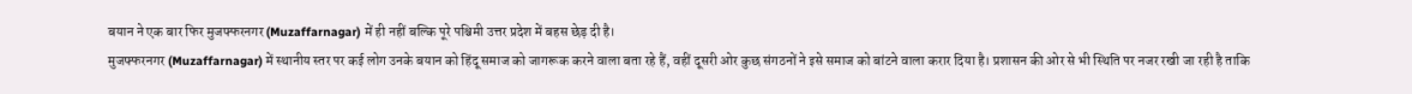बयान ने एक बार फिर मुजफ्फरनगर (Muzaffarnagar) में ही नहीं बल्कि पूरे पश्चिमी उत्तर प्रदेश में बहस छेड़ दी है।
मुजफ्फरनगर (Muzaffarnagar) में स्थानीय स्तर पर कई लोग उनके बयान को हिंदू समाज को जागरूक करने वाला बता रहे हैं, वहीं दूसरी ओर कुछ संगठनों ने इसे समाज को बांटने वाला करार दिया है। प्रशासन की ओर से भी स्थिति पर नजर रखी जा रही है ताकि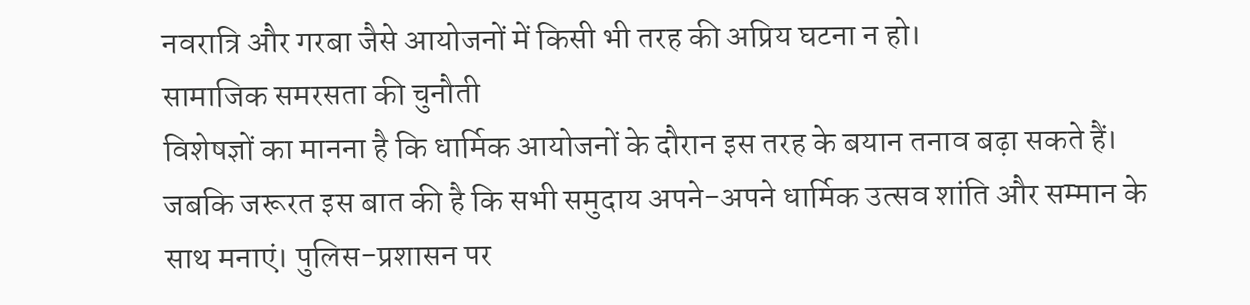नवरात्रि और गरबा जैसे आयोजनों में किसी भी तरह की अप्रिय घटना न हो।
सामाजिक समरसता की चुनौती
विशेषज्ञों का मानना है कि धार्मिक आयोजनों के दौरान इस तरह के बयान तनाव बढ़ा सकते हैं। जबकि जरूरत इस बात की है कि सभी समुदाय अपने-अपने धार्मिक उत्सव शांति और सम्मान के साथ मनाएं। पुलिस-प्रशासन पर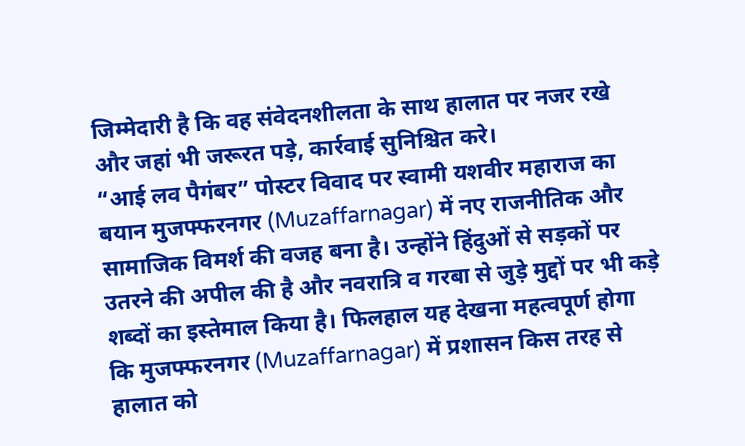जिम्मेदारी है कि वह संवेदनशीलता के साथ हालात पर नजर रखे और जहां भी जरूरत पड़े, कार्रवाई सुनिश्चित करे।
“आई लव पैगंबर” पोस्टर विवाद पर स्वामी यशवीर महाराज का बयान मुजफ्फरनगर (Muzaffarnagar) में नए राजनीतिक और सामाजिक विमर्श की वजह बना है। उन्होंने हिंदुओं से सड़कों पर उतरने की अपील की है और नवरात्रि व गरबा से जुड़े मुद्दों पर भी कड़े शब्दों का इस्तेमाल किया है। फिलहाल यह देखना महत्वपूर्ण होगा कि मुजफ्फरनगर (Muzaffarnagar) में प्रशासन किस तरह से हालात को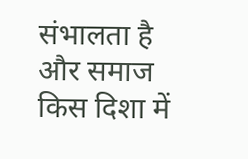संभालता है और समाज किस दिशा में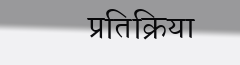प्रतिक्रिया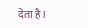देता है।